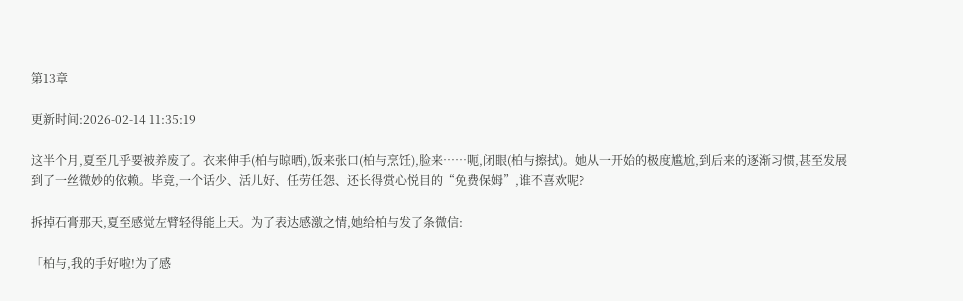第13章

更新时间:2026-02-14 11:35:19

这半个月,夏至几乎要被养废了。衣来伸手(柏与晾晒),饭来张口(柏与烹饪),脸来……呃,闭眼(柏与擦拭)。她从一开始的极度尴尬,到后来的逐渐习惯,甚至发展到了一丝微妙的依赖。毕竟,一个话少、活儿好、任劳任怨、还长得赏心悦目的“免费保姆”,谁不喜欢呢?

拆掉石膏那天,夏至感觉左臂轻得能上天。为了表达感激之情,她给柏与发了条微信:

「柏与,我的手好啦!为了感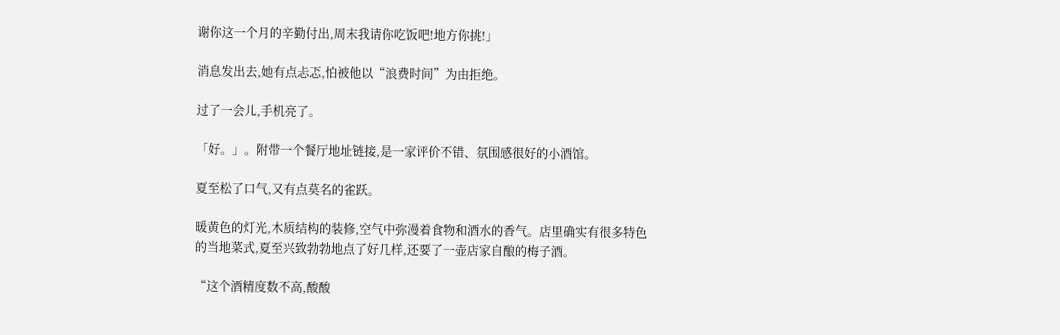谢你这一个月的辛勤付出,周末我请你吃饭吧!地方你挑!」

消息发出去,她有点忐忑,怕被他以“浪费时间”为由拒绝。

过了一会儿,手机亮了。

「好。」。附带一个餐厅地址链接,是一家评价不错、氛围感很好的小酒馆。

夏至松了口气,又有点莫名的雀跃。

暖黄色的灯光,木质结构的装修,空气中弥漫着食物和酒水的香气。店里确实有很多特色的当地菜式,夏至兴致勃勃地点了好几样,还要了一壶店家自酿的梅子酒。

“这个酒精度数不高,酸酸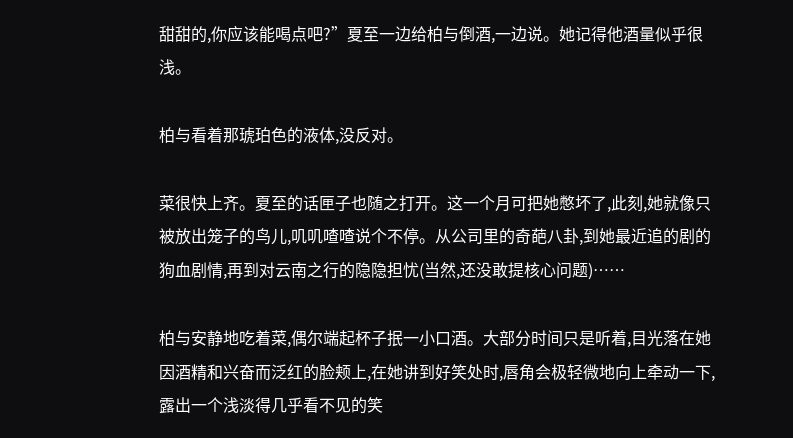甜甜的,你应该能喝点吧?”夏至一边给柏与倒酒,一边说。她记得他酒量似乎很浅。

柏与看着那琥珀色的液体,没反对。

菜很快上齐。夏至的话匣子也随之打开。这一个月可把她憋坏了,此刻,她就像只被放出笼子的鸟儿,叽叽喳喳说个不停。从公司里的奇葩八卦,到她最近追的剧的狗血剧情,再到对云南之行的隐隐担忧(当然,还没敢提核心问题)……

柏与安静地吃着菜,偶尔端起杯子抿一小口酒。大部分时间只是听着,目光落在她因酒精和兴奋而泛红的脸颊上,在她讲到好笑处时,唇角会极轻微地向上牵动一下,露出一个浅淡得几乎看不见的笑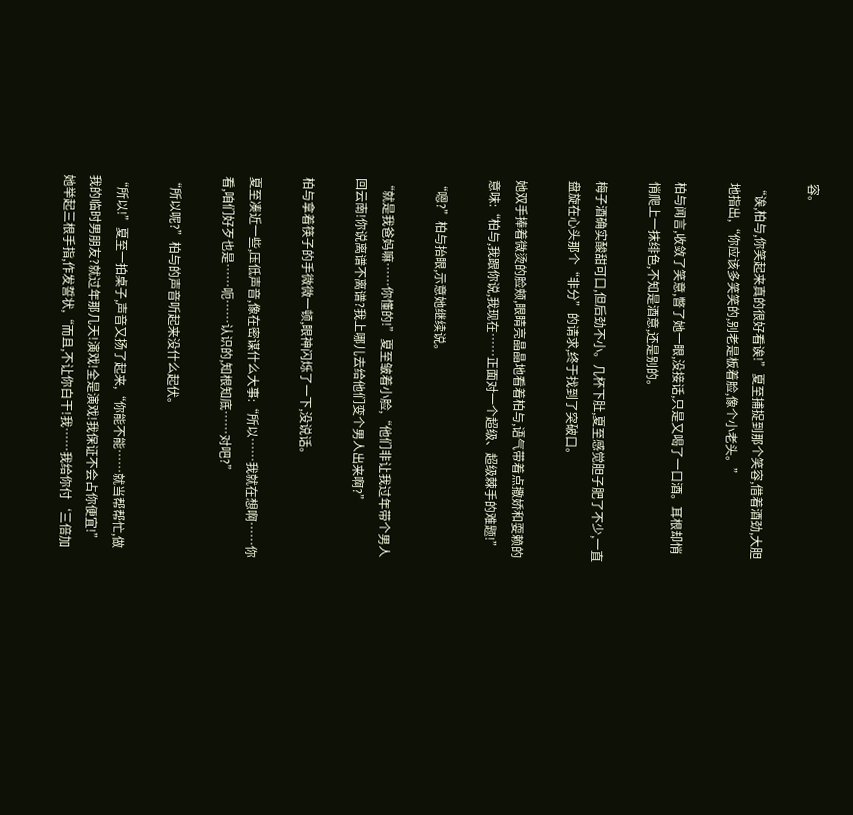容。

“诶,柏与,你笑起来真的很好看诶!”夏至捕捉到那个笑容,借着酒劲,大胆地指出,“你应该多笑笑的,别老是板着脸,像个小老头。”

柏与闻言,收敛了笑意,瞥了她一眼,没接话,只是又喝了一口酒。耳根却悄悄爬上一抹绯色,不知是酒意,还是别的。

梅子酒确实酸甜可口,但后劲不小。几杯下肚,夏至感觉胆子肥了不少,一直盘旋在心头那个“非分”的请求,终于找到了突破口。

她双手捧着微烫的脸颊,眼睛亮晶晶地看着柏与,语气带着点撒娇和耍赖的意味:“柏与,我跟你说,我现在……正面对一个超级、超级棘手的难题!”

“嗯?”柏与抬眼,示意她继续说。

“就是我爸妈嘛……你懂的!”夏至皱着小脸,“他们非让我过年带个男人回云南!你说离谱不离谱?我上哪儿去给他们变个男人出来啊?”

柏与拿着筷子的手微微一顿,眼神闪烁了一下,没说话。

夏至凑近一些,压低声音,像在密谋什么大事:“所以……我就在想啊……你看,咱们好歹也是……呃……认识的,知根知底……对吧?”

“所以呢?”柏与的声音听起来没什么起伏。

“所以!”夏至一拍桌子,声音又扬了起来,“你能不能……就当帮帮忙,做我的临时男朋友?就过年那几天!演戏!全是演戏!我保证不会占你便宜!”她举起三根手指,作发誓状,“而且,不让你白干!我……我给你付‘三倍加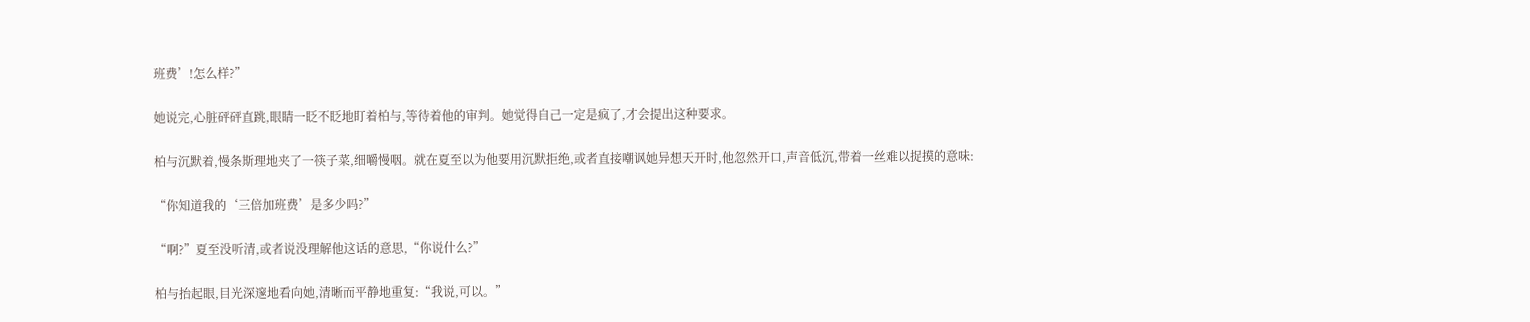班费’!怎么样?”

她说完,心脏砰砰直跳,眼睛一眨不眨地盯着柏与,等待着他的审判。她觉得自己一定是疯了,才会提出这种要求。

柏与沉默着,慢条斯理地夹了一筷子菜,细嚼慢咽。就在夏至以为他要用沉默拒绝,或者直接嘲讽她异想天开时,他忽然开口,声音低沉,带着一丝难以捉摸的意味:

“你知道我的‘三倍加班费’是多少吗?”

“啊?”夏至没听清,或者说没理解他这话的意思,“你说什么?”

柏与抬起眼,目光深邃地看向她,清晰而平静地重复:“我说,可以。”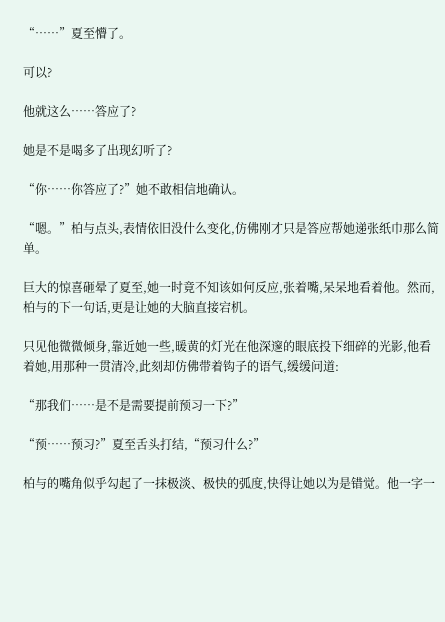“……”夏至懵了。

可以?

他就这么……答应了?

她是不是喝多了出现幻听了?

“你……你答应了?”她不敢相信地确认。

“嗯。”柏与点头,表情依旧没什么变化,仿佛刚才只是答应帮她递张纸巾那么简单。

巨大的惊喜砸晕了夏至,她一时竟不知该如何反应,张着嘴,呆呆地看着他。然而,柏与的下一句话,更是让她的大脑直接宕机。

只见他微微倾身,靠近她一些,暖黄的灯光在他深邃的眼底投下细碎的光影,他看着她,用那种一贯清冷,此刻却仿佛带着钩子的语气,缓缓问道:

“那我们……是不是需要提前预习一下?”

“预……预习?”夏至舌头打结,“预习什么?”

柏与的嘴角似乎勾起了一抹极淡、极快的弧度,快得让她以为是错觉。他一字一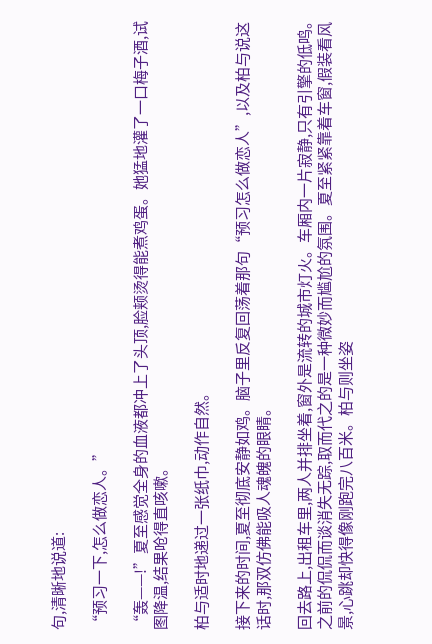句,清晰地说道:

“预习一下,怎么做恋人。”

“轰——!”夏至感觉全身的血液都冲上了头顶,脸颊烫得能煮鸡蛋。她猛地灌了一口梅子酒,试图降温,结果呛得直咳嗽。

柏与适时地递过一张纸巾,动作自然。

接下来的时间,夏至彻底安静如鸡。脑子里反复回荡着那句“预习怎么做恋人”,以及柏与说这话时,那双仿佛能吸人魂魄的眼睛。

回去路上,出租车里,两人并排坐着,窗外是流转的城市灯火。车厢内一片寂静,只有引擎的低鸣。之前的侃侃而谈消失无踪,取而代之的是一种微妙而尴尬的氛围。夏至紧紧靠着车窗,假装看风景,心跳却快得像刚跑完八百米。柏与则坐姿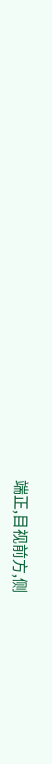端正,目视前方,侧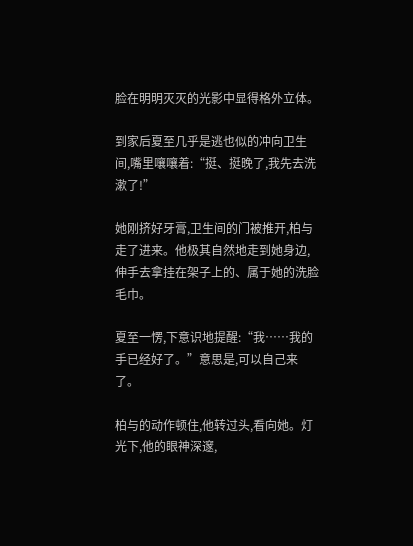脸在明明灭灭的光影中显得格外立体。

到家后夏至几乎是逃也似的冲向卫生间,嘴里嚷嚷着:“挺、挺晚了,我先去洗漱了!”

她刚挤好牙膏,卫生间的门被推开,柏与走了进来。他极其自然地走到她身边,伸手去拿挂在架子上的、属于她的洗脸毛巾。

夏至一愣,下意识地提醒:“我……我的手已经好了。”意思是,可以自己来了。

柏与的动作顿住,他转过头,看向她。灯光下,他的眼神深邃,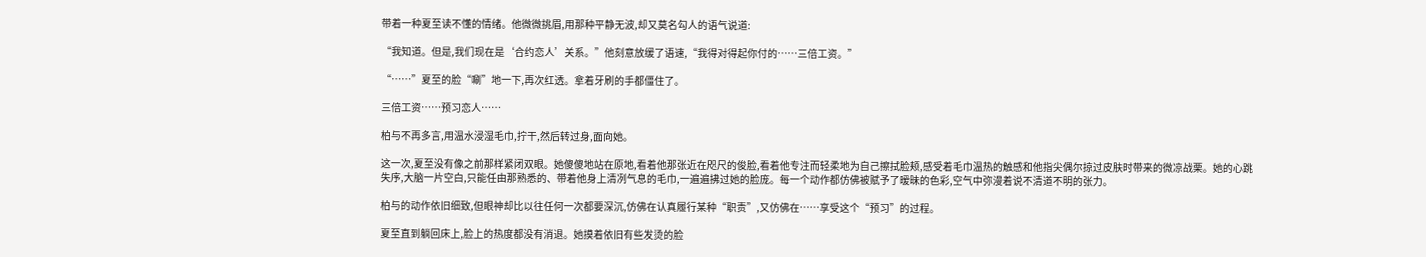带着一种夏至读不懂的情绪。他微微挑眉,用那种平静无波,却又莫名勾人的语气说道:

“我知道。但是,我们现在是‘合约恋人’关系。”他刻意放缓了语速,“我得对得起你付的……三倍工资。”

“……”夏至的脸“唰”地一下,再次红透。拿着牙刷的手都僵住了。

三倍工资……预习恋人……

柏与不再多言,用温水浸湿毛巾,拧干,然后转过身,面向她。

这一次,夏至没有像之前那样紧闭双眼。她傻傻地站在原地,看着他那张近在咫尺的俊脸,看着他专注而轻柔地为自己擦拭脸颊,感受着毛巾温热的触感和他指尖偶尔掠过皮肤时带来的微凉战栗。她的心跳失序,大脑一片空白,只能任由那熟悉的、带着他身上清冽气息的毛巾,一遍遍拂过她的脸庞。每一个动作都仿佛被赋予了暧昧的色彩,空气中弥漫着说不清道不明的张力。

柏与的动作依旧细致,但眼神却比以往任何一次都要深沉,仿佛在认真履行某种“职责”,又仿佛在……享受这个“预习”的过程。

夏至直到躺回床上,脸上的热度都没有消退。她摸着依旧有些发烫的脸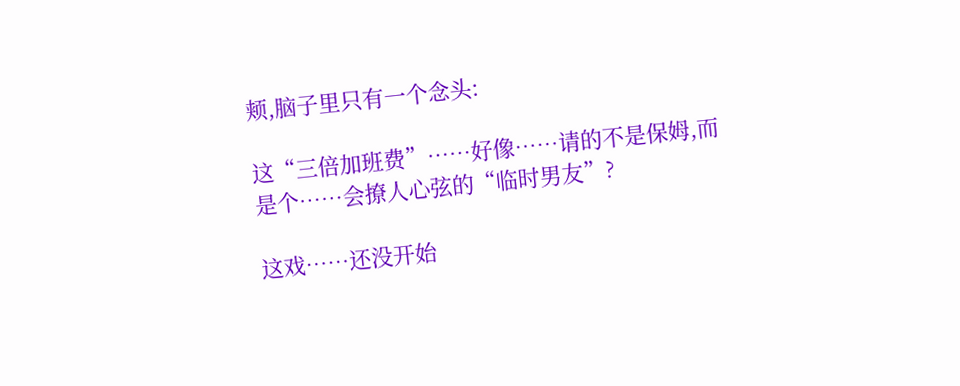颊,脑子里只有一个念头:

这“三倍加班费”……好像……请的不是保姆,而是个……会撩人心弦的“临时男友”?

这戏……还没开始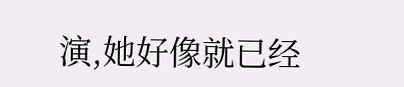演,她好像就已经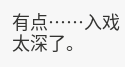有点……入戏太深了。